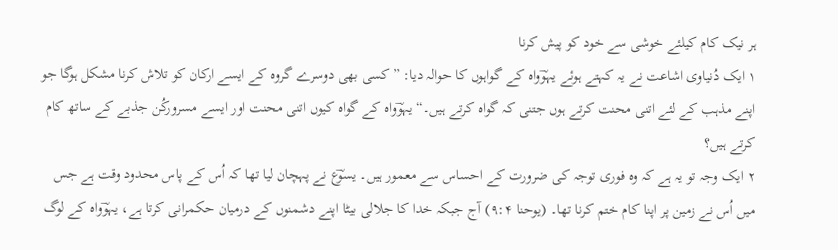ہر نیک کام کیلئے خوشی سے خود کو پیش کرنا
۱ ایک دُنیاوی اشاعت نے یہ کہتے ہوئے یہوؔواہ کے گواہوں کا حوالہ دیا: ”کسی بھی دوسرے گروہ کے ایسے ارکان کو تلاش کرنا مشکل ہوگا جو اپنے مذہب کے لئے اتنی محنت کرتے ہوں جتنی کہ گواہ کرتے ہیں۔“ یہوؔواہ کے گواہ کیوں اتنی محنت اور ایسے مسرورکُن جذبے کے ساتھ کام کرتے ہیں؟
۲ ایک وجہ تو یہ ہے کہ وہ فوری توجہ کی ضرورت کے احساس سے معمور ہیں۔ یسوؔع نے پہچان لیا تھا کہ اُس کے پاس محدود وقت ہے جس میں اُس نے زمین پر اپنا کام ختم کرنا تھا۔ (یوحنا ۹:۴) آج جبکہ خدا کا جلالی بیٹا اپنے دشمنوں کے درمیان حکمرانی کرتا ہے، یہوؔواہ کے لوگ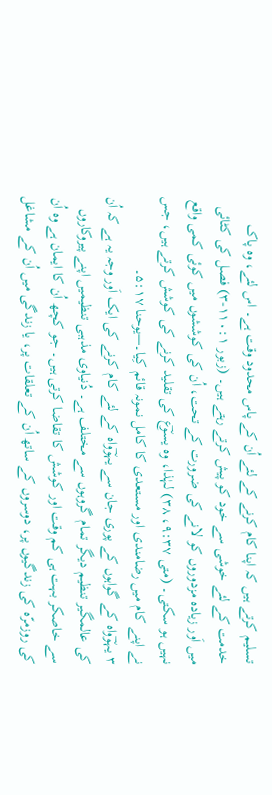تسلیم کرتے ہیں کہ اپنا کام کرنے کے لئے اُن کے پاس محدود وقت ہے۔ اس لئے، وہ پاک خدمت کے لئے خوشی سے خود کو پیش کرتے رہتے ہیں۔ (زبور ۱۱۰:۱-۳) فصل کی کٹائی میں اَور زیادہ مزدوروں کو لانے کی ضرورت کے تحت، اُن کی کوششوں میں کوئی کمی واقع نہیں ہو سکتی۔ (متی ۹:۳۷، ۳۸) لہٰذا، وہ یسوؔع کی تقلید کرنے کی کوشش کرتے ہیں، جس نے اپنے کام میں رضامندی اور مستعدی کا کامل نمونہ قائم کِیا۔—یوحنا ۵:۱۷۔
۳ یہوؔواہ کے گواہوں کے پوری جان سے یہوؔواہ کے لئے کام کرنے کی ایک اَور وجہ یہ ہے کہ اُن کی عالمگیر تنظیم دیگر تمام گروہوں سے مختلف ہے۔ دُنیاوی مذہبی تنظیمیں اپنے پیروکاروں سے خاصکر بہت ہی کم وقت اور کوشش کا تقاضا کرتی ہیں۔ جو کچھ اُن کا ایمان ہے وہ اُن کی روزمرّہ کی زندگیوں پر، دوسروں کے ساتھ اُن کے تعلقات پر، یا زندگی میں اُن کے مشاغل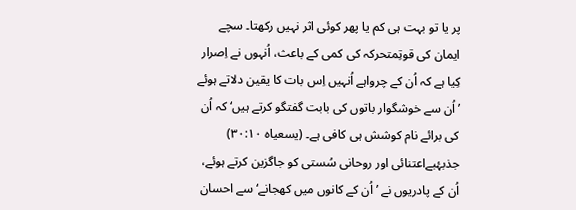پر یا تو بہت ہی کم یا پھر کوئی اثر نہیں رکھتا۔ سچے ایمان کی قوتِمتحرکہ کی کمی کے باعث، اُنہوں نے اِصرار کِیا ہے کہ اُن کے چرواہے اُنہیں اِس بات کا یقین دلاتے ہوئے ’اُن سے خوشگوار باتوں کی بابت گفتگو کرتے ہیں‘ کہ اُن کی برائے نام کوشش ہی کافی ہے۔ (یسعیاہ ۳۰:۱۰) جذبۂبےاعتنائی اور روحانی سُستی کو جاگزین کرتے ہوئے، اُن کے پادریوں نے ’اُن کے کانوں میں کھجانے‘ سے احسان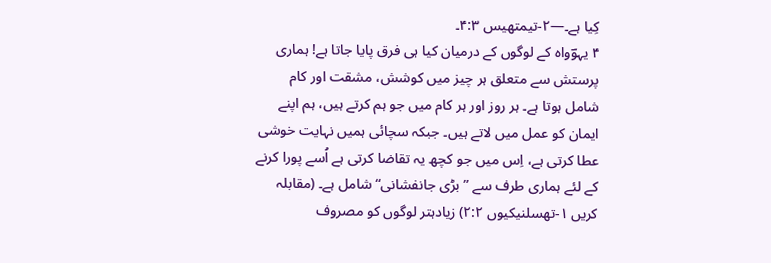کِیا ہے۔—۲-تیمتھیس ۴:۳۔
۴ یہوؔواہ کے لوگوں کے درمیان کیا ہی فرق پایا جاتا ہے! ہماری پرستش سے متعلق ہر چیز میں کوشش، مشقت اور کام شامل ہوتا ہے۔ ہر روز اور ہر کام میں جو ہم کرتے ہیں، ہم اپنے ایمان کو عمل میں لاتے ہیں۔ جبکہ سچائی ہمیں نہایت خوشی عطا کرتی ہے، اِس میں جو کچھ یہ تقاضا کرتی ہے اُسے پورا کرنے کے لئے ہماری طرف سے ”بڑی جانفشانی“ شامل ہے۔ (مقابلہ کریں ۱-تھسلنیکیوں ۲:۲) زیادہتر لوگوں کو مصروف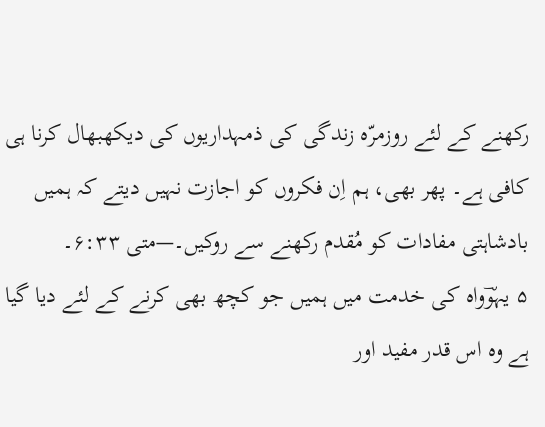رکھنے کے لئے روزمرّہ زندگی کی ذمہداریوں کی دیکھبھال کرنا ہی کافی ہے۔ پھر بھی، ہم اِن فکروں کو اجازت نہیں دیتے کہ ہمیں بادشاہتی مفادات کو مُقدم رکھنے سے روکیں۔—متی ۶:۳۳۔
۵ یہوؔواہ کی خدمت میں ہمیں جو کچھ بھی کرنے کے لئے دیا گیا ہے وہ اس قدر مفید اور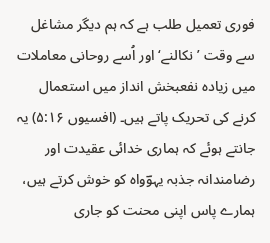فوری تعمیل طلب ہے کہ ہم دیگر مشاغل سے وقت ’نکالنے‘ اور اُسے روحانی معاملات میں زیادہ نفعبخش انداز میں استعمال کرنے کی تحریک پاتے ہیں۔ (افسیوں ۵:۱۶) یہ جانتے ہوئے کہ ہماری خدائی عقیدت اور رضامندانہ جذبہ یہوؔواہ کو خوش کرتے ہیں، ہمارے پاس اپنی محنت کو جاری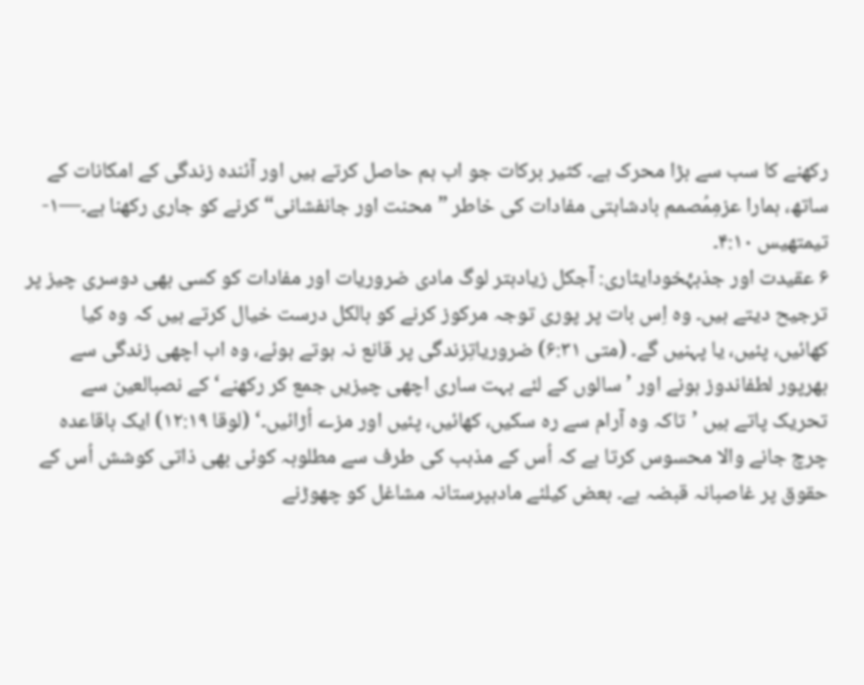رکھنے کا سب سے بڑا محرک ہے۔ کثیر برکات جو اب ہم حاصل کرتے ہیں اور آئندہ زندگی کے امکانات کے ساتھ، ہمارا عزمِمُصمم بادشاہتی مفادات کی خاطر ”محنت اور جانفشانی“ کرنے کو جاری رکھنا ہے۔—۱-تیمتھیس ۴:۱۰۔
۶ عقیدت اور جذبۂخودایثاری: آجکل زیادہتر لوگ مادی ضروریات اور مفادات کو کسی بھی دوسری چیز پر ترجیح دیتے ہیں۔ وہ اِس بات پر پوری توجہ مرکوز کرنے کو بالکل درست خیال کرتے ہیں کہ وہ کیا کھائیں، پئیں، یا پہنیں گے۔ (متی ۶:۳۱) ضروریاتِزندگی پر قانع نہ ہوتے ہوئے، وہ اب اچھی زندگی سے بھرپور لطفاندوز ہونے اور ’سالوں کے لئے بہت ساری اچھی چیزیں جمع کر رکھنے‘ کے نصبالعین سے تحریک پاتے ہیں ’تاکہ وہ آرام سے رہ سکیں، کھائیں، پئیں اور مزے اُڑائیں۔‘ (لوقا ۱۲:۱۹) ایک باقاعدہ چرچ جانے والا محسوس کرتا ہے کہ اُس کے مذہب کی طرف سے مطلوبہ کوئی بھی ذاتی کوشش اُس کے حقوق پر غاصبانہ قبضہ ہے۔ بعض کیلئے مادہپرستانہ مشاغل کو چھوڑنے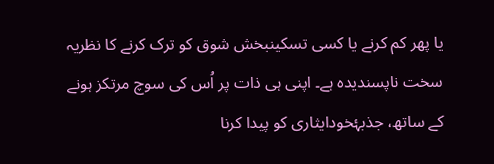یا پھر کم کرنے یا کسی تسکینبخش شوق کو ترک کرنے کا نظریہ سخت ناپسندیدہ ہے۔ اپنی ہی ذات پر اُس کی سوچ مرتکز ہونے کے ساتھ، جذبۂخودایثاری کو پیدا کرنا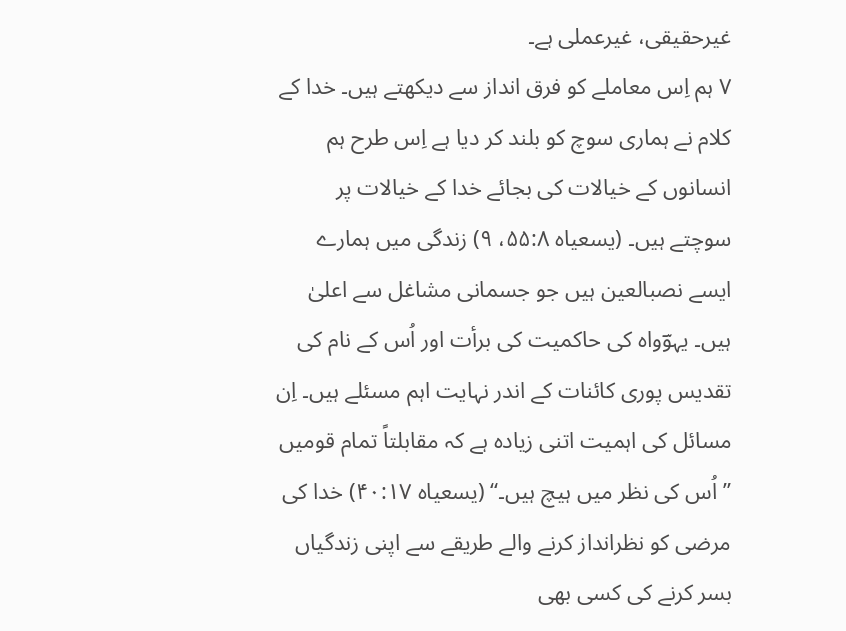غیرحقیقی، غیرعملی ہے۔
۷ ہم اِس معاملے کو فرق انداز سے دیکھتے ہیں۔ خدا کے کلام نے ہماری سوچ کو بلند کر دیا ہے اِس طرح ہم انسانوں کے خیالات کی بجائے خدا کے خیالات پر سوچتے ہیں۔ (یسعیاہ ۵۵:۸، ۹) زندگی میں ہمارے ایسے نصبالعین ہیں جو جسمانی مشاغل سے اعلیٰ ہیں۔ یہوؔواہ کی حاکمیت کی برأت اور اُس کے نام کی تقدیس پوری کائنات کے اندر نہایت اہم مسئلے ہیں۔ اِن مسائل کی اہمیت اتنی زیادہ ہے کہ مقابلتاً تمام قومیں ”اُس کی نظر میں ہیچ ہیں۔“ (یسعیاہ ۴۰:۱۷) خدا کی مرضی کو نظرانداز کرنے والے طریقے سے اپنی زندگیاں بسر کرنے کی کسی بھی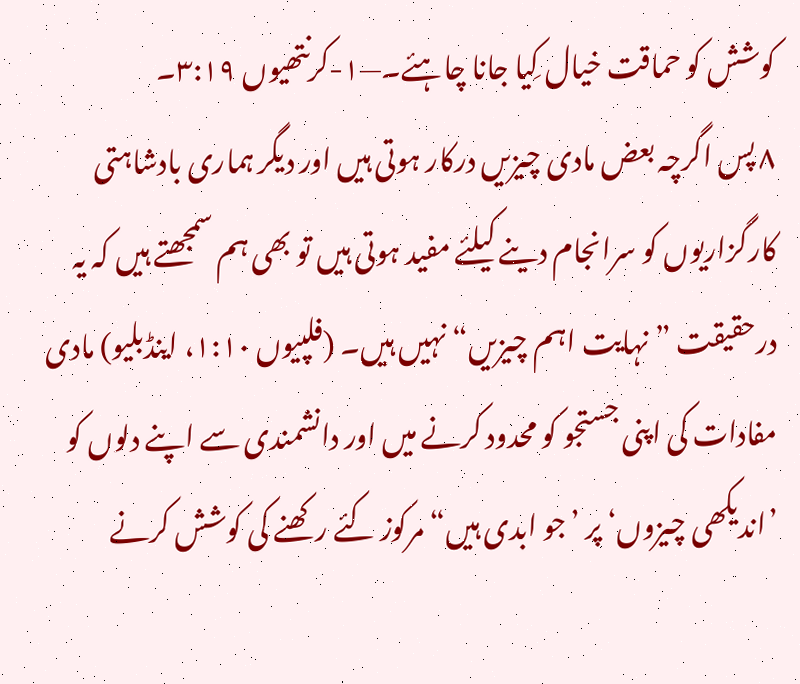کوشش کو حماقت خیال کِیا جانا چاہئے۔—۱-کرنتھیوں ۳:۱۹۔
۸ پس اگرچہ بعض مادی چیزیں درکار ہوتی ہیں اور دیگر ہماری بادشاہتی کارگزاریوں کو سرانجام دینے کیلئے مفید ہوتی ہیں تو بھی ہم سمجھتے ہیں کہ یہ درحقیقت ”نہایت اہم چیزیں“ نہیں ہیں۔ (فلپیوں ۱:۱۰، اینڈبلیو) مادی مفادات کی اپنی جستجو کو محدود کرنے میں اور دانشمندی سے اپنے دلوں کو ’اندیکھی چیزوں‘ پر ’جو ابدی ہیں“ مرکوز کئے رکھنے کی کوشش کرنے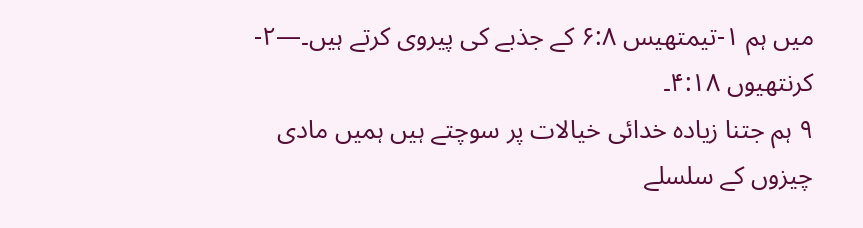میں ہم ۱-تیمتھیس ۶:۸ کے جذبے کی پیروی کرتے ہیں۔—۲-کرنتھیوں ۴:۱۸۔
۹ ہم جتنا زیادہ خدائی خیالات پر سوچتے ہیں ہمیں مادی چیزوں کے سلسلے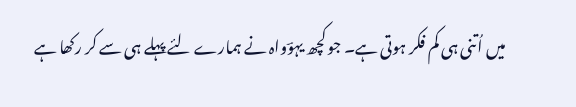میں اُتنی ہی کم فکر ہوتی ہے۔ جو کچھ یہوؔواہ نے ہمارے لئے پہلے ہی سے کر رکھا ہے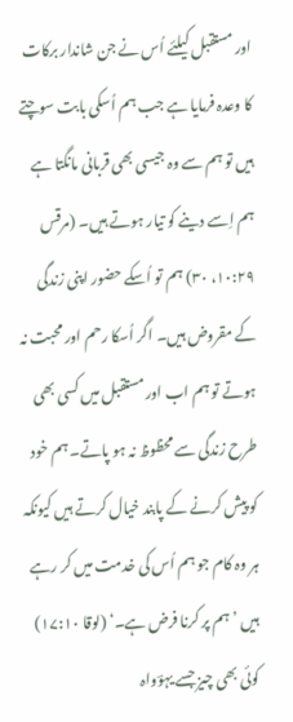اور مستقبل کیلئے اُس نے جن شاندار برکات کا وعدہ فرمایا ہے جب ہم اُسکی بابت سوچتے ہیں تو ہم سے وہ جیسی بھی قربانی مانگتا ہے ہم اِسے دینے کو تیار ہوتے ہیں۔ (مرقس ۱۰:۲۹، ۳۰) ہم تو اُسکے حضور اپنی زندگی کے مقروض ہیں۔ اگر اُسکا رحم اور محبت نہ ہوتے تو ہم اب اور مستقبل میں کسی بھی طرح زندگی سے محظوظ نہ ہو پاتے۔ ہم خود کو پیش کرنے کے پابند خیال کرتے ہیں کیونکہ ہر وہ کام جو ہم اُس کی خدمت میں کر رہے ہیں ’ہم پر کرنا فرض ہے۔‘ (لوقا ۱۷:۱۰) کوئی بھی چیز جسے یہوؔواہ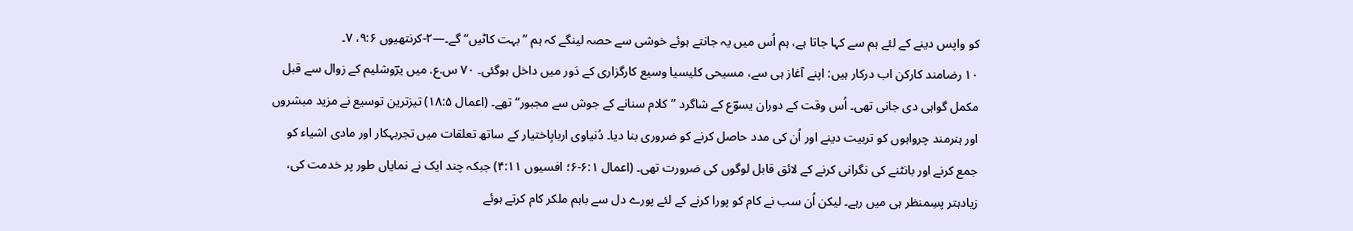کو واپس دینے کے لئے ہم سے کہا جاتا ہے، ہم اُس میں یہ جانتے ہوئے خوشی سے حصہ لینگے کہ ہم ”بہت کاٹیں“ گے۔—۲-کرنتھیوں ۹:۶، ۷۔
۱۰ رضامند کارکن اب درکار ہیں: اپنے آغاز ہی سے، مسیحی کلیسیا وسیع کارگزاری کے دَور میں داخل ہوگئی۔ ۷۰ س.ع. میں یرؔوشلیم کے زوال سے قبل مکمل گواہی دی جانی تھی۔ اُس وقت کے دوران یسوؔع کے شاگرد ”کلام سنانے کے جوش سے مجبور“ تھے۔ (اعمال ۱۸:۵) تیزترین توسیع نے مزید مبشروں اور ہنرمند چرواہوں کو تربیت دینے اور اُن کی مدد حاصل کرنے کو ضروری بنا دیا۔ دُنیاوی اربابِاختیار کے ساتھ تعلقات میں تجربہکار اور مادی اشیاء کو جمع کرنے اور بانٹنے کی نگرانی کرنے کے لائق قابل لوگوں کی ضرورت تھی۔ (اعمال ۶:۱-۶؛ افسیوں ۴:۱۱) جبکہ چند ایک نے نمایاں طور پر خدمت کی، زیادہتر پسِمنظر ہی میں رہے۔ لیکن اُن سب نے کام کو پورا کرنے کے لئے پورے دل سے باہم ملکر کام کرتے ہوئے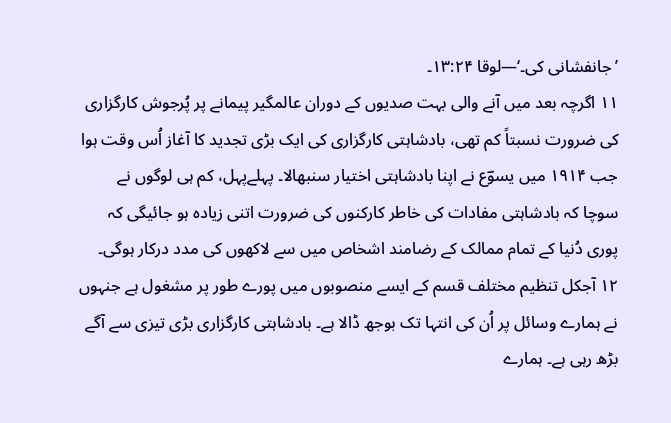’جانفشانی کی۔‘—لوقا ۱۳:۲۴۔
۱۱ اگرچہ بعد میں آنے والی بہت صدیوں کے دوران عالمگیر پیمانے پر پُرجوش کارگزاری کی ضرورت نسبتاً کم تھی، بادشاہتی کارگزاری کی ایک بڑی تجدید کا آغاز اُس وقت ہوا جب ۱۹۱۴ میں یسوؔع نے اپنا بادشاہتی اختیار سنبھالا۔ پہلےپہل، کم ہی لوگوں نے سوچا کہ بادشاہتی مفادات کی خاطر کارکنوں کی ضرورت اتنی زیادہ ہو جائیگی کہ پوری دُنیا کے تمام ممالک کے رضامند اشخاص میں سے لاکھوں کی مدد درکار ہوگی۔
۱۲ آجکل تنظیم مختلف قسم کے ایسے منصوبوں میں پورے طور پر مشغول ہے جنہوں نے ہمارے وسائل پر اُن کی انتہا تک بوجھ ڈالا ہے۔ بادشاہتی کارگزاری بڑی تیزی سے آگے بڑھ رہی ہے۔ ہمارے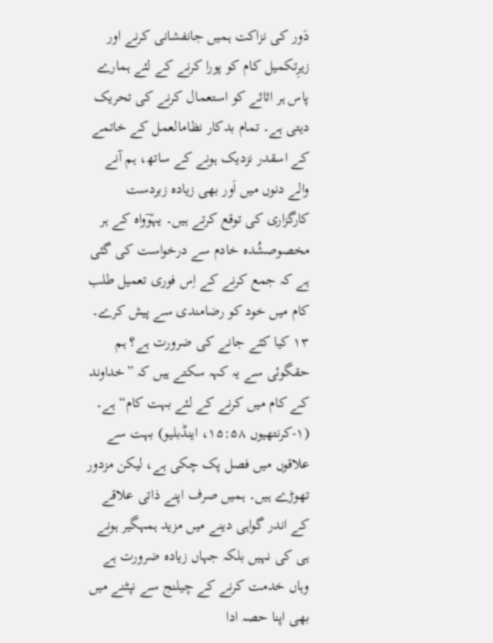دَور کی نزاکت ہمیں جانفشانی کرنے اور زیرِتکمیل کام کو پورا کرنے کے لئے ہمارے پاس ہر اثاثے کو استعمال کرنے کی تحریک دیتی ہے۔ تمام بدکار نظامالعمل کے خاتمے کے اسقدر نزدیک ہونے کے ساتھ، ہم آنے والے دنوں میں اَور بھی زیادہ زبردست کارگزاری کی توقع کرتے ہیں۔ یہوؔواہ کے ہر مخصوصشُدہ خادم سے درخواست کی گئی ہے کہ جمع کرنے کے اِس فوری تعمیل طلب کام میں خود کو رضامندی سے پیش کرے۔
۱۳ کیا کئے جانے کی ضرورت ہے؟ ہم حقگوئی سے یہ کہہ سکتے ہیں کہ ”خداوند کے کام میں کرنے کے لئے بہت کام“ ہے۔ (۱-کرنتھیوں ۱۵:۵۸، اینڈبلیو) بہت سے علاقوں میں فصل پک چکی ہے، لیکن مزدور تھوڑے ہیں۔ ہمیں صرف اپنے ذاتی علاقے کے اندر گواہی دینے میں مزید ہمہگیر ہونے ہی کی نہیں بلکہ جہاں زیادہ ضرورت ہے وہاں خدمت کرنے کے چیلنج سے نپٹنے میں بھی اپنا حصہ ادا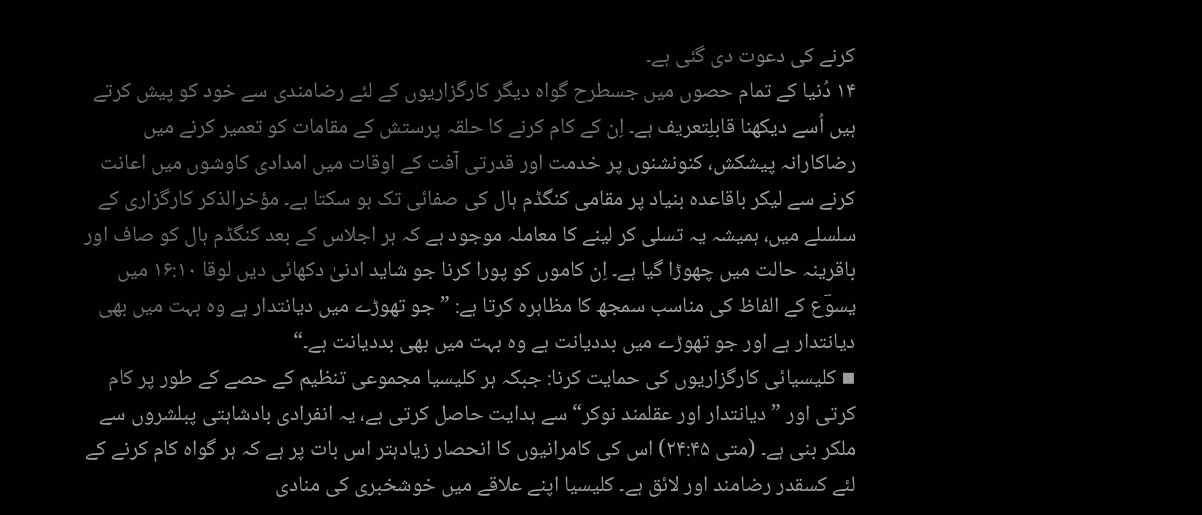کرنے کی دعوت دی گئی ہے۔
۱۴ دُنیا کے تمام حصوں میں جسطرح گواہ دیگر کارگزاریوں کے لئے رضامندی سے خود کو پیش کرتے ہیں اُسے دیکھنا قابلِتعریف ہے۔ اِن کے کام کرنے کا حلقہ پرستش کے مقامات کو تعمیر کرنے میں رضاکارانہ پیشکش، کنونشنوں پر خدمت اور قدرتی آفت کے اوقات میں امدادی کاوشوں میں اعانت کرنے سے لیکر باقاعدہ بنیاد پر مقامی کنگڈم ہال کی صفائی تک ہو سکتا ہے۔ مؤخرالذکر کارگزاری کے سلسلے میں، ہمیشہ یہ تسلی کر لینے کا معاملہ موجود ہے کہ ہر اجلاس کے بعد کنگڈم ہال کو صاف اور باقرینہ حالت میں چھوڑا گیا ہے۔ اِن کاموں کو پورا کرنا جو شاید ادنیٰ دکھائی دیں لوقا ۱۶:۱۰ میں یسوؔع کے الفاظ کی مناسب سمجھ کا مظاہرہ کرتا ہے: ”جو تھوڑے میں دیانتدار ہے وہ بہت میں بھی دیانتدار ہے اور جو تھوڑے میں بددیانت ہے وہ بہت میں بھی بددیانت ہے۔“
▪ کلیسیائی کارگزاریوں کی حمایت کرنا: جبکہ ہر کلیسیا مجموعی تنظیم کے حصے کے طور پر کام کرتی اور ”دیانتدار اور عقلمند نوکر“ سے ہدایت حاصل کرتی ہے، یہ انفرادی بادشاہتی پبلشروں سے ملکر بنی ہے۔ (متی ۲۴:۴۵) اس کی کامرانیوں کا انحصار زیادہتر اس بات پر ہے کہ ہر گواہ کام کرنے کے لئے کسقدر رضامند اور لائق ہے۔ کلیسیا اپنے علاقے میں خوشخبری کی منادی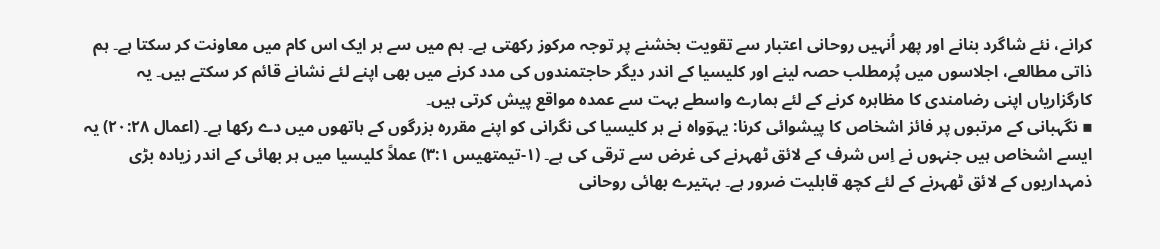کرانے، نئے شاگرد بنانے اور پھر اُنہیں روحانی اعتبار سے تقویت بخشنے پر توجہ مرکوز رکھتی ہے۔ ہم میں سے ہر ایک اس کام میں معاونت کر سکتا ہے۔ ہم ذاتی مطالعے، اجلاسوں میں پُرمطلب حصہ لینے اور کلیسیا کے اندر دیگر حاجتمندوں کی مدد کرنے میں بھی اپنے لئے نشانے قائم کر سکتے ہیں۔ یہ کارگزاریاں اپنی رضامندی کا مظاہرہ کرنے کے لئے ہمارے واسطے بہت سے عمدہ مواقع پیش کرتی ہیں۔
▪ نگہبانی کے مرتبوں پر فائز اشخاص کا پیشوائی کرنا: یہوؔواہ نے ہر کلیسیا کی نگرانی کو اپنے مقررہ بزرگوں کے ہاتھوں میں دے رکھا ہے۔ (اعمال ۲۰:۲۸) یہ ایسے اشخاص ہیں جنہوں نے اِس شرف کے لائق ٹھہرنے کی غرض سے ترقی کی ہے۔ (۱-تیمتھیس ۳:۱) عملاً کلیسیا میں ہر بھائی کے اندر زیادہ بڑی ذمہداریوں کے لائق ٹھہرنے کے لئے کچھ قابلیت ضرور ہے۔ بہتیرے بھائی روحانی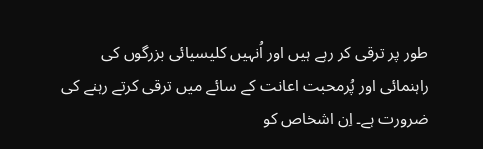طور پر ترقی کر رہے ہیں اور اُنہیں کلیسیائی بزرگوں کی راہنمائی اور پُرمحبت اعانت کے سائے میں ترقی کرتے رہنے کی ضرورت ہے۔ اِن اشخاص کو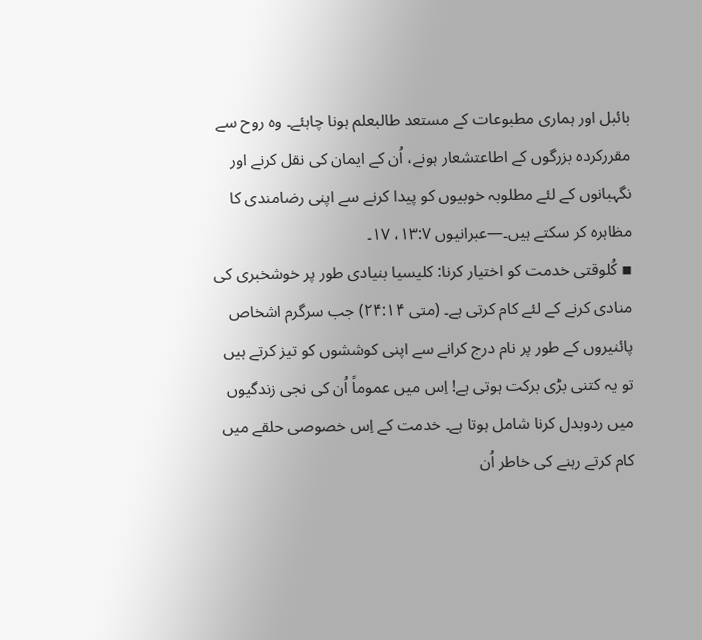بائبل اور ہماری مطبوعات کے مستعد طالبعلم ہونا چاہئے۔ وہ روح سے مقررکردہ بزرگوں کے اطاعتشعار ہونے، اُن کے ایمان کی نقل کرنے اور نگہبانوں کے لئے مطلوبہ خوبیوں کو پیدا کرنے سے اپنی رضامندی کا مظاہرہ کر سکتے ہیں۔—عبرانیوں ۱۳:۷، ۱۷۔
▪ کُلوقتی خدمت کو اختیار کرنا: کلیسیا بنیادی طور پر خوشخبری کی منادی کرنے کے لئے کام کرتی ہے۔ (متی ۲۴:۱۴) جب سرگرم اشخاص پائنیروں کے طور پر نام درج کرانے سے اپنی کوششوں کو تیز کرتے ہیں تو یہ کتنی بڑی برکت ہوتی ہے! اِس میں عموماً اُن کی نجی زندگیوں میں ردوبدل کرنا شامل ہوتا ہے۔ خدمت کے اِس خصوصی حلقے میں کام کرتے رہنے کی خاطر اُن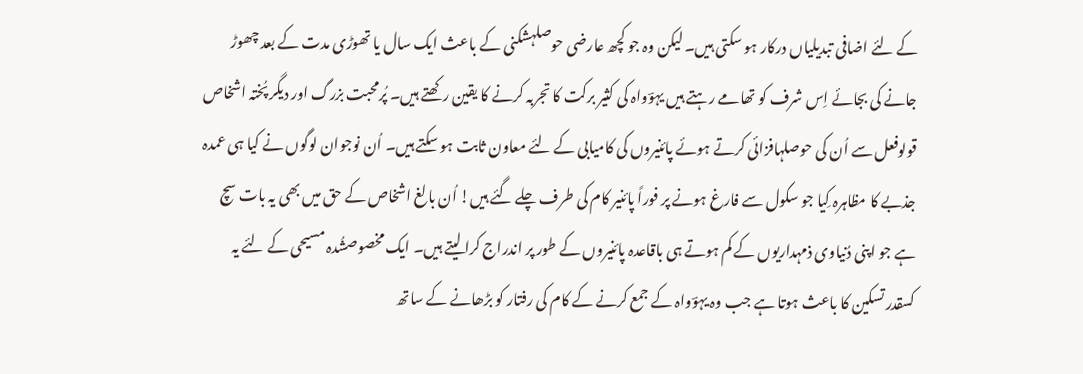کے لئے اضافی تبدیلیاں درکار ہو سکتی ہیں۔ لیکن وہ جو کچھ عارضی حوصلہشکنی کے باعث ایک سال یا تھوڑی مدت کے بعد چھوڑ جانے کی بجائے اِس شرف کو تھامے رہتے ہیں یہوؔواہ کی کثیر برکت کا تجربہ کرنے کا یقین رکھتے ہیں۔ پُرمحبت بزرگ اور دیگر پُختہ اشخاص قولوفعل سے اُن کی حوصلہافزائی کرتے ہوئے پائنیروں کی کامیابی کے لئے معاون ثابت ہو سکتے ہیں۔ اُن نوجوان لوگوں نے کیا ہی عمدہ جذبے کا مظاہرہ کِیا جو سکول سے فارغ ہونے پر فوراً پائنیر کام کی طرف چلے گئے ہیں! اُن بالغ اشخاص کے حق میں بھی یہ بات سچ ہے جو اپنی دُنیاوی ذمہداریوں کے کم ہوتے ہی باقاعدہ پائنیروں کے طور پر اندراج کرا لیتے ہیں۔ ایک مخصوصشُدہ مسیحی کے لئے یہ کسقدر تسکین کا باعث ہوتا ہے جب وہ یہوؔواہ کے جمع کرنے کے کام کی رفتار کو بڑھانے کے ساتھ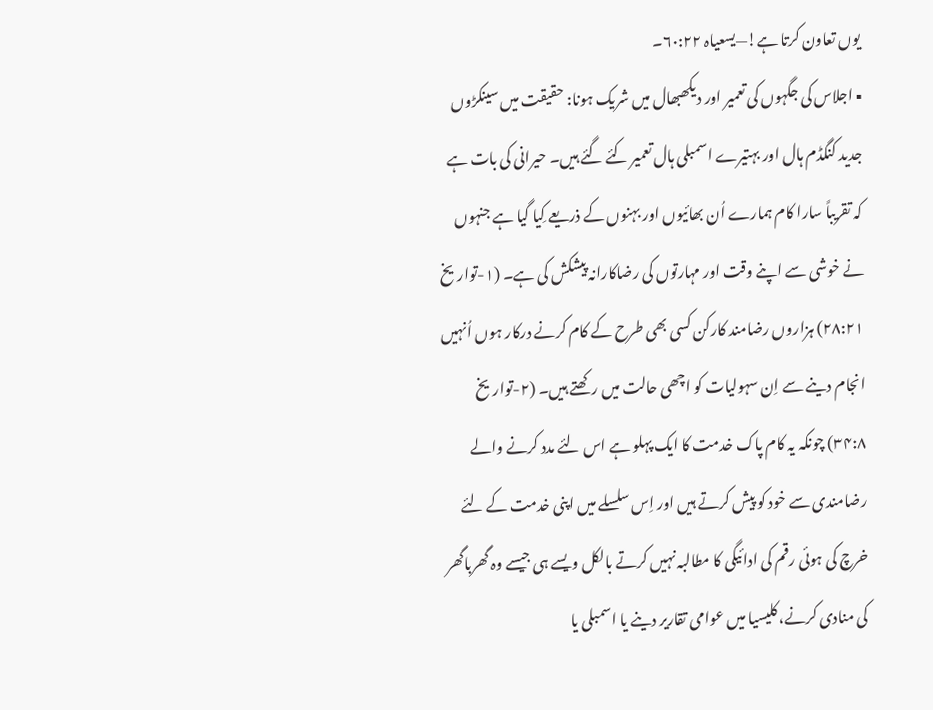یوں تعاون کرتا ہے!—یسعیاہ ۶۰:۲۲۔
▪ اجلاس کی جگہوں کی تعمیر اور دیکھبھال میں شریک ہونا: حقیقت میں سینکڑوں جدید کنگڈم ہال اور بہتیرے اسمبلی ہال تعمیر کئے گئے ہیں۔ حیرانی کی بات ہے کہ تقریباً سارا کام ہمارے اُن بھائیوں اور بہنوں کے ذریعے کِیا گیا ہے جنہوں نے خوشی سے اپنے وقت اور مہارتوں کی رضاکارانہ پیشکش کی ہے۔ (۱-تواریخ ۲۸:۲۱) ہزاروں رضامند کارکن کسی بھی طرح کے کام کرنے درکار ہوں اُنہیں انجام دینے سے اِن سہولیات کو اچھی حالت میں رکھتے ہیں۔ (۲-تواریخ ۳۴:۸) چونکہ یہ کام پاک خدمت کا ایک پہلو ہے اس لئے مدد کرنے والے رضامندی سے خود کو پیش کرتے ہیں اور اِس سلسلے میں اپنی خدمت کے لئے خرچ کی ہوئی رقم کی ادائیگی کا مطالبہ نہیں کرتے بالکل ویسے ہی جیسے وہ گھرباگھر کی منادی کرنے، کلیسیا میں عوامی تقاریر دینے یا اسمبلی یا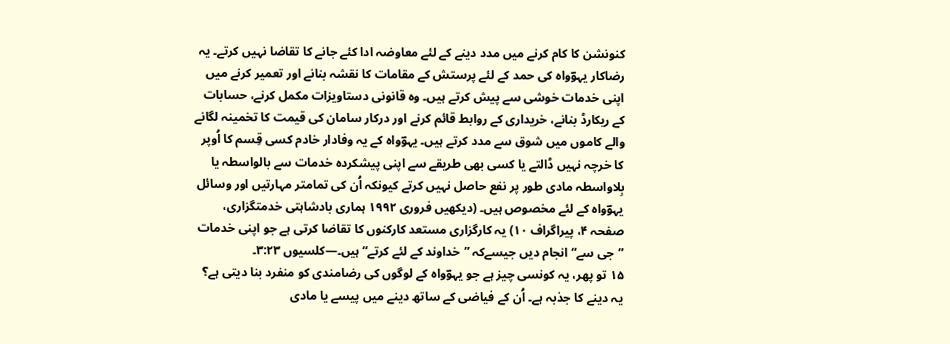کنونشن کا کام کرنے میں مدد دینے کے لئے معاوضہ ادا کئے جانے کا تقاضا نہیں کرتے۔ یہ رضاکار یہوؔواہ کی حمد کے لئے پرستش کے مقامات کا نقشہ بنانے اور تعمیر کرنے میں اپنی خدمات خوشی سے پیش کرتے ہیں۔ وہ قانونی دستاویزات مکمل کرنے، حسابات کے ریکارڈ بنانے، خریداری کے روابط قائم کرنے اور درکار سامان کی قیمت کا تخمینہ لگانے والے کاموں میں شوق سے مدد کرتے ہیں۔ یہوؔواہ کے یہ وفادار خادم کسی قِسم کا اُوپر کا خرچہ نہیں ڈالتے یا کسی بھی طریقے سے اپنی پیشکردہ خدمات سے بالواسطہ یا بِلاواسطہ مادی طور پر نفع حاصل نہیں کرتے کیونکہ اُن کی تمامتر مہارتیں اور وسائل یہوؔواہ کے لئے مخصوص ہیں۔ (دیکھیں فروری ۱۹۹۲ ہماری بادشاہتی خدمتگزاری، صفحہ ۴، پیراگراف ۱۰) یہ کارگزاری مستعد کارکنوں کا تقاضا کرتی ہے جو اپنی خدمات ”جی سے“ انجام دیں جیسےکہ ”خداوند کے لئے کرتے“ ہیں۔—کلسیوں ۳:۲۳۔
۱۵ تو پھر، یہ کونسی چیز ہے جو یہوؔواہ کے لوگوں کی رضامندی کو منفرد بنا دیتی ہے؟ یہ دینے کا جذبہ ہے۔ اُن کے فیاضی کے ساتھ دینے میں پیسے یا مادی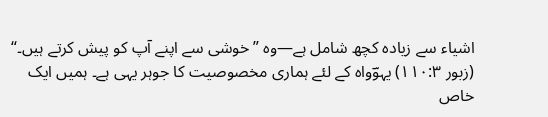اشیاء سے زیادہ کچھ شامل ہے—وہ ”خوشی سے اپنے آپ کو پیش کرتے ہیں۔“ (زبور ۱۱۰:۳) یہوؔواہ کے لئے ہماری مخصوصیت کا جوہر یہی ہے۔ ہمیں ایک خاص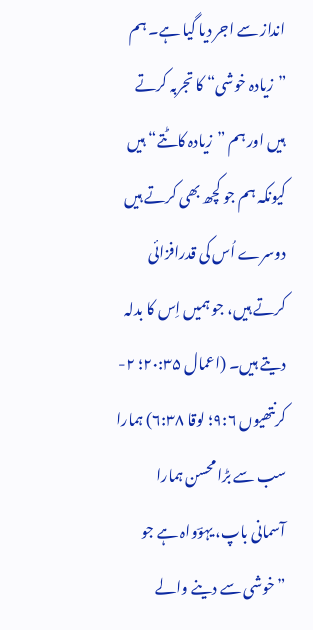انداز سے اجر دیا گیا ہے۔ ہم ”زیادہ خوشی“ کا تجربہ کرتے ہیں اور ہم ”زیادہ کاٹتے“ ہیں کیونکہ ہم جو کچھ بھی کرتے ہیں دوسرے اُس کی قدرافزائی کرتے ہیں، جو ہمیں اِس کا بدلہ دیتے ہیں۔ (اعمال ۲۰:۳۵؛ ۲-کرنتھیوں ۹:۶؛ لوقا ۶:۳۸) ہمارا سب سے بڑا محسن ہمارا آسمانی باپ، یہوؔواہ ہے جو ”خوشی سے دینے والے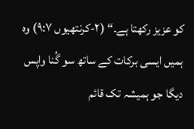کو عزیز رکھتا ہے۔“ (۲-کرنتھیوں ۹:۷) وہ ہمیں ایسی برکات کے ساتھ سو گُنا واپس دیگا جو ہمیشہ تک قائم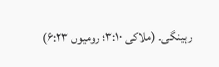رہینگی۔ (ملاکی ۳:۱۰؛ رومیوں ۶:۲۳)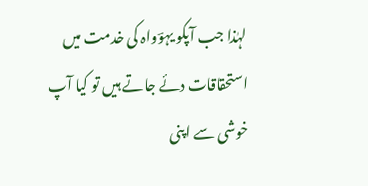لہٰذا جب آپکو یہوؔواہ کی خدمت میں استحقاقات دئے جاتے ہیں تو کیا آپ خوشی سے اپنی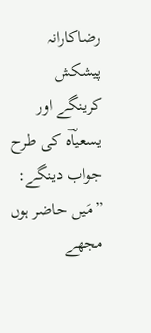رضاکارانہ پیشکش کرینگے اور یسعیاؔہ کی طرح جواب دینگے: ”مَیں حاضر ہوں مجھے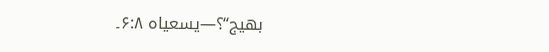بھیج“؟—یسعیاہ ۶:۸۔